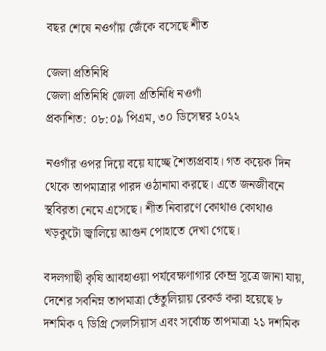বছর শেষে নওগাঁয় জেঁকে বসেছে শীত

জেলা প্রতিনিধি
জেলা প্রতিনিধি জেলা প্রতিনিধি নওগাঁ
প্রকাশিত: ০৮:০৯ পিএম, ৩০ ডিসেম্বর ২০২২

নওগাঁর ওপর দিয়ে বয়ে যাচ্ছে শৈত্যপ্রবাহ। গত কয়েক দিন থেকে তাপমাত্রার পারদ ওঠানামা করছে। এতে জনজীবনে স্থবিরতা নেমে এসেছে। শীত নিবারণে কোথাও কোথাও খড়কুটো জ্বালিয়ে আগুন পোহাতে দেখা গেছে।

বদলগাছী কৃষি আবহাওয়া পর্যবেক্ষণাগার কেন্দ্র সূত্রে জানা যায়, দেশের সর্বনিম্ন তাপমাত্রা তেঁতুলিয়ায় রেকর্ড করা হয়েছে ৮ দশমিক ৭ ডিগ্রি সেলসিয়াস এবং সর্বোচ্চ তাপমাত্রা ২১ দশমিক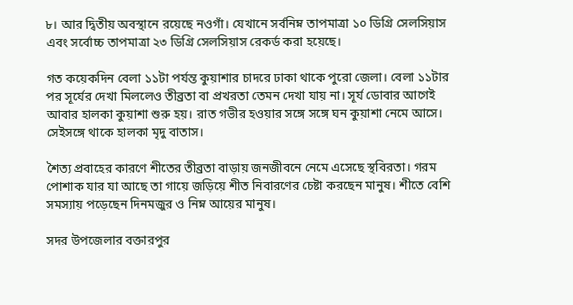৮। আর দ্বিতীয় অবস্থানে রয়েছে নওগাঁ। যেখানে সর্বনিম্ন তাপমাত্রা ১০ ডিগ্রি সেলসিয়াস এবং সর্বোচ্চ তাপমাত্রা ২৩ ডিগ্রি সেলসিয়াস রেকর্ড করা হয়েছে।

গত কয়েকদিন বেলা ১১টা পর্যন্ত কুয়াশার চাদরে ঢাকা থাকে পুরো জেলা। বেলা ১১টার পর সূর্যের দেখা মিললেও তীব্রতা বা প্রখরতা তেমন দেখা যায় না। সূর্য ডোবার আগেই আবার হালকা কুয়াশা শুরু হয়। রাত গভীর হওয়ার সঙ্গে সঙ্গে ঘন কুয়াশা নেমে আসে। সেইসঙ্গে থাকে হালকা মৃদু বাতাস।

শৈত্য প্রবাহের কারণে শীতের তীব্রতা বাড়ায় জনজীবনে নেমে এসেছে স্থবিরতা। গরম পোশাক যার যা আছে তা গায়ে জড়িয়ে শীত নিবারণের চেষ্টা করছেন মানুষ। শীতে বেশি সমস্যায় পড়েছেন দিনমজুর ও নিম্ন আয়ের মানুষ।

সদর উপজেলার বক্তারপুর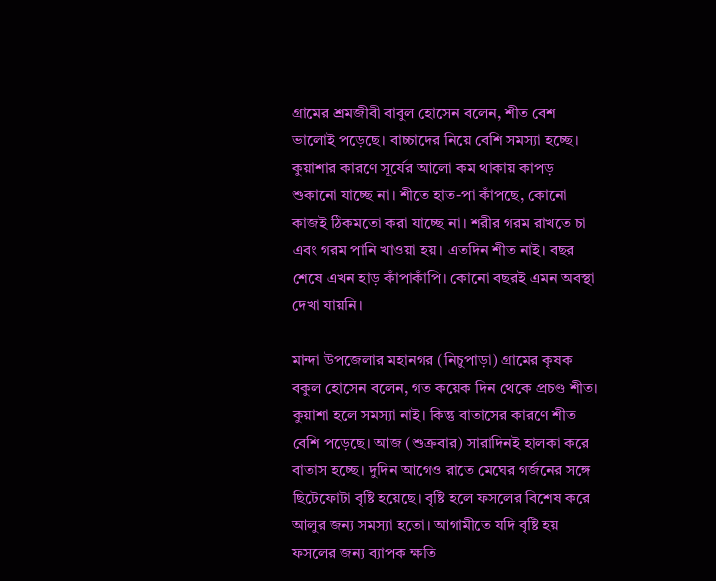গ্রামের শ্রমজীবী বাবুল হোসেন বলেন, শীত বেশ ভালোই পড়েছে। বাচ্চাদের নিয়ে বেশি সমস্যা হচ্ছে। কুয়াশার কারণে সূর্যের আলো কম থাকায় কাপড় শুকানো যাচ্ছে না। শীতে হাত-পা কাঁপছে, কোনো কাজই ঠিকমতো করা যাচ্ছে না। শরীর গরম রাখতে চা এবং গরম পানি খাওয়া হয়। এতদিন শীত নাই। বছর শেষে এখন হাড় কাঁপাকাঁপি। কোনো বছরই এমন অবস্থা দেখা যায়নি।

মান্দা উপজেলার মহানগর (নিচুপাড়া) গ্রামের কৃষক বকুল হোসেন বলেন, গত কয়েক দিন থেকে প্রচণ্ড শীত। কুয়াশা হলে সমস্যা নাই। কিন্তু বাতাসের কারণে শীত বেশি পড়েছে। আজ (শুক্রবার) সারাদিনই হালকা করে বাতাস হচ্ছে। দুদিন আগেও রাতে মেঘের গর্জনের সঙ্গে ছিটেফোটা বৃষ্টি হয়েছে। বৃষ্টি হলে ফসলের বিশেষ করে আলুর জন্য সমস্যা হতো। আগামীতে যদি বৃষ্টি হয় ফসলের জন্য ব্যাপক ক্ষতি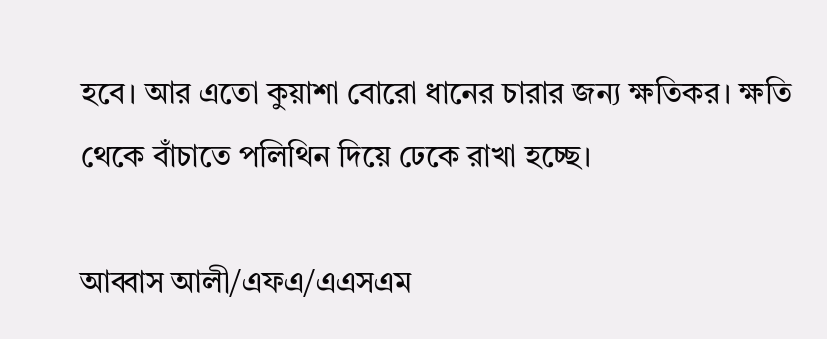হবে। আর এতো কুয়াশা বোরো ধানের চারার জন্য ক্ষতিকর। ক্ষতি থেকে বাঁচাতে পলিথিন দিয়ে ঢেকে রাখা হচ্ছে।

আব্বাস আলী/এফএ/এএসএম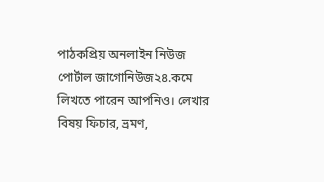পাঠকপ্রিয় অনলাইন নিউজ পোর্টাল জাগোনিউজ২৪.কমে লিখতে পারেন আপনিও। লেখার বিষয় ফিচার, ভ্রমণ,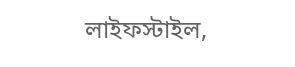লাইফস্টাইল,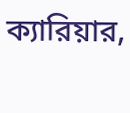ক্যারিয়ার,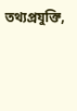তথ্যপ্রযুক্তি,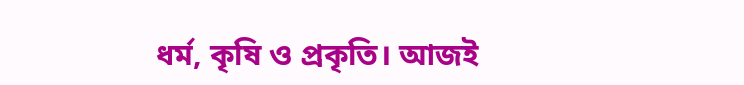ধর্ম, কৃষি ও প্রকৃতি। আজই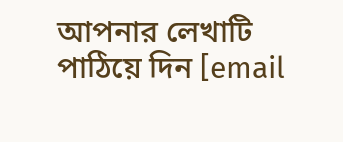আপনার লেখাটি পাঠিয়ে দিন [email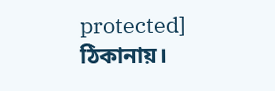protected] ঠিকানায়।